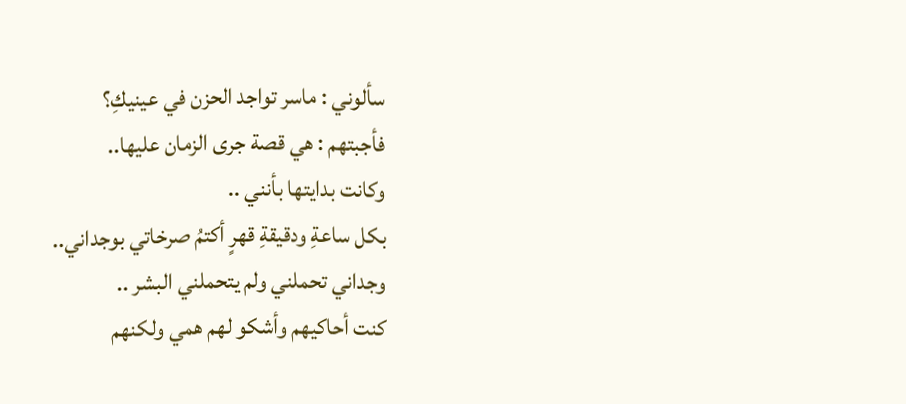سألوني : ماسر تواجد الحزن في عينيكِ؟
فأجبتهم : هي قصة جرى الزمان عليها..
وكانت بدايتها بأنني ..
بكل ساعةِ ودقيقةِ قهرٍ أكتمُ صرخاتي بوجداني..
وجداني تحملني ولم يتحملني البشر ..
كنت أحاكيهم وأشكو لهم همي ولكنهم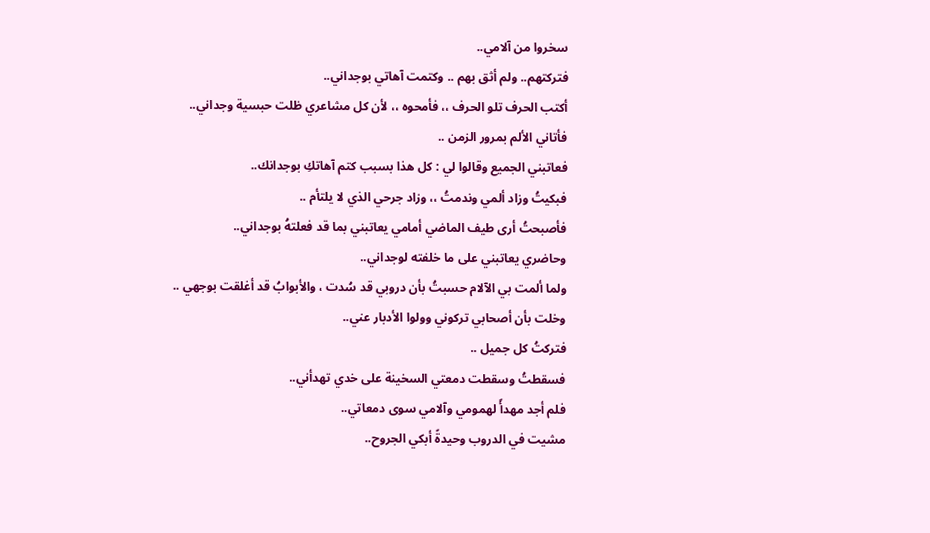سخروا من آلامي..
فتركتهم.. ولم أثق بهم .. وكتمت آهاتي بوجداني..
أكتب الحرف تلو الحرف ،، فأمحوه ،، لأن كل مشاعري ظلت حبسية وجداني..
فأتاني الألم بمرور الزمن ..
فعاتبني الجميع وقالوا لي : كل هذا بسبب كتم آهاتكِ بوجدانك..
فبكيتُ وزاد ألمي وندمتُ ،، وزاد جرحي الذي لا يلتأم ..
فأصبحتُ أرى طيف الماضي أمامي يعاتبني بما قد فعلتهُ بوجداني..
وحاضري يعاتبني على ما خلفته لوجداني..
ولما ألمت بي الآلام حسبتُ بأن دروبي قد سُدت ، والأبوابُ قد أغلقت بوجهي ..
وخلت بأن أصحابي تركوني وولوا الأدبار عني..
فتركتُ كل جميل ..
فسقطتُ وسقطت دمعتي السخينة على خدي تهدأني..
فلم أجد مهدأً لهمومي وآلامي سوى دمعاتي..
مشيت في الدروب وحيدةً أبكي الجروح..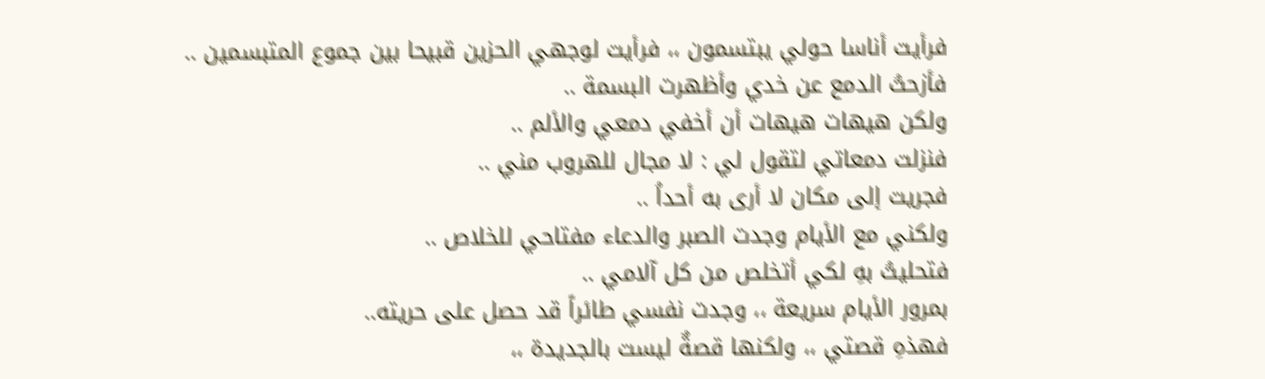فرأيت أناسا حولي يبتسمون ،، فرأيت لوجهي الحزين قبيحا بين جموع المتبسمين ..
فأزحتُ الدمع عن خدي وأظهرت البسمة ..
ولكن هيهات هيهات أن أخفي دمعي والألم ..
فنزلت دمعاتي لتقول لي : لا مجال للهروب مني ..
فجريت إلى مكان لا أرى به أحداُ ..
ولكني مع الأيام وجدت الصبر والدعاء مفتاحي للخلاص ..
فتحليتُ بهِ لكي أتخلص من كل آلامي ..
بمرور الأيام سريعة ،، وجدت نفسي طائراً قد حصل على حريته..
فهذهِ قصتي ،، ولكنها قصةٌ ليست بالجديدة ،،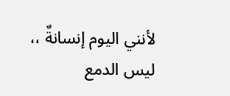لأنني اليوم إنسانةٌ ،، ليس الدمع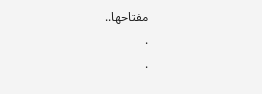مفتاحها..
.
.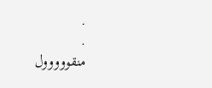.
.
منقووووول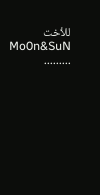للأخت Mo0n&SuN .........